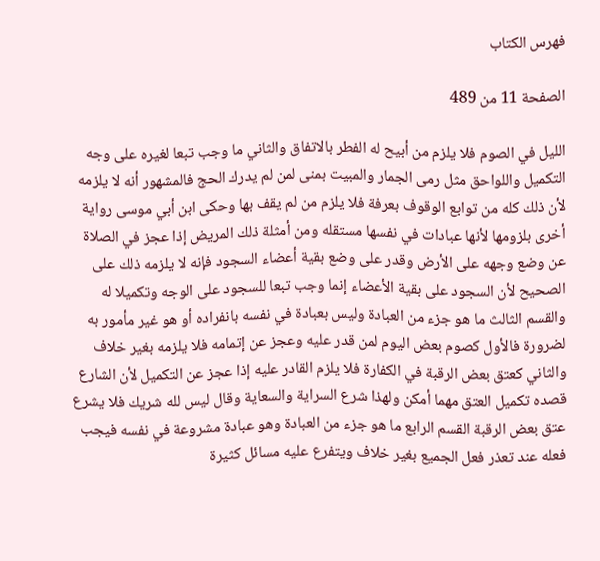فهرس الكتاب

الصفحة 11 من 489

الليل في الصوم فلا يلزم من أبيح له الفطر بالاتفاق والثاني ما وجب تبعا لغيره على وجه التكميل واللواحق مثل رمى الجمار والمبيت بمنى لمن لم يدرك الحج فالمشهور أنه لا يلزمه لأن ذلك كله من توابع الوقوف بعرفة فلا يلزم من لم يقف بها وحكى ابن أبي موسى رواية أخرى بلزومها لأنها عبادات في نفسها مستقله ومن أمثلة ذلك المريض إذا عجز في الصلاة عن وضع وجهه على الأرض وقدر على وضع بقية أعضاء السجود فإنه لا يلزمه ذلك على الصحيح لأن السجود على بقية الأعضاء إنما وجب تبعا للسجود على الوجه وتكميلا له والقسم الثالث ما هو جزء من العبادة وليس بعبادة في نفسه بانفراده أو هو غير مأمور به لضرورة فالأول كصوم بعض اليوم لمن قدر عليه وعجز عن إتمامه فلا يلزمه بغير خلاف والثاني كعتق بعض الرقبة في الكفارة فلا يلزم القادر عليه إذا عجز عن التكميل لأن الشارع قصده تكميل العتق مهما أمكن ولهذا شرع السراية والسعاية وقال ليس لله شريك فلا يشرع عتق بعض الرقبة القسم الرابع ما هو جزء من العبادة وهو عبادة مشروعة في نفسه فيجب فعله عند تعذر فعل الجميع بغير خلاف ويتفرع عليه مسائل كثيرة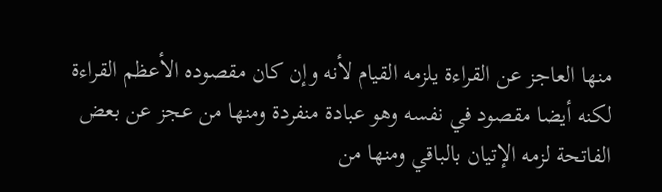منها العاجز عن القراءة يلزمه القيام لأنه وإن كان مقصوده الأعظم القراءة لكنه أيضا مقصود في نفسه وهو عبادة منفردة ومنها من عجز عن بعض الفاتحة لزمه الإتيان بالباقي ومنها من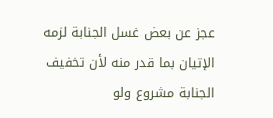عجز عن بعض غسل الجنابة لزمه الإتيان بما قدر منه لأن تخفيف الجنابة مشروع ولو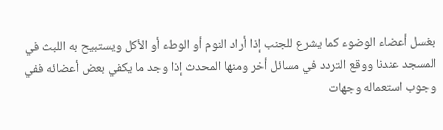بغسل أعضاء الوضوء كما يشرع للجنب إذا أراد النوم أو الوطء أو الأكل ويستبيح به اللبث في المسجد عندنا ووقع التردد في مسائل أخر ومنها المحدث إذا وجد ما يكفي بعض أعضائه ففي وجوب استعماله وجهات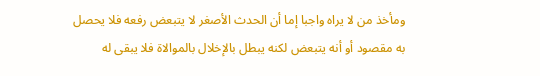ومأخذ من لا يراه واجبا إما أن الحدث الأصغر لا يتبعض رفعه فلا يحصل به مقصود أو أنه يتبعض لكنه يبطل بالإخلال بالموالاة فلا يبقى له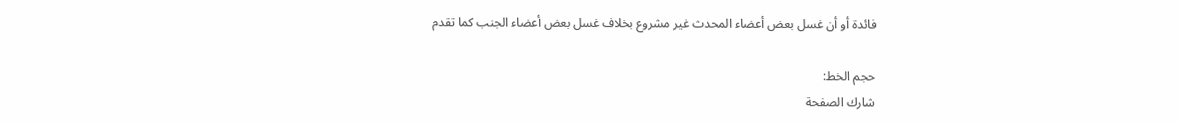فائدة أو أن غسل بعض أعضاء المحدث غير مشروع بخلاف غسل بعض أعضاء الجنب كما تقدم

حجم الخط:
شارك الصفحة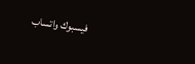فيسبوك واتساب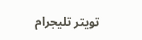تويتر تليجرام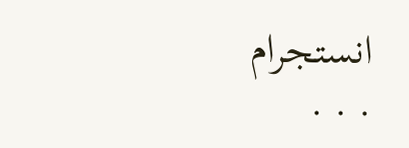انستجرام
. . .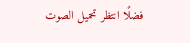فضلًا انتظر تحميل الصوت